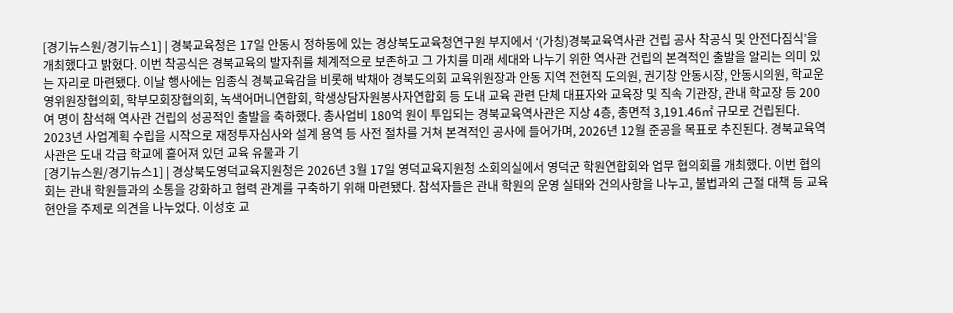[경기뉴스원/경기뉴스1] | 경북교육청은 17일 안동시 정하동에 있는 경상북도교육청연구원 부지에서 ‘(가칭)경북교육역사관 건립 공사 착공식 및 안전다짐식’을 개최했다고 밝혔다. 이번 착공식은 경북교육의 발자취를 체계적으로 보존하고 그 가치를 미래 세대와 나누기 위한 역사관 건립의 본격적인 출발을 알리는 의미 있는 자리로 마련됐다. 이날 행사에는 임종식 경북교육감을 비롯해 박채아 경북도의회 교육위원장과 안동 지역 전현직 도의원, 권기창 안동시장, 안동시의원, 학교운영위원장협의회, 학부모회장협의회, 녹색어머니연합회, 학생상담자원봉사자연합회 등 도내 교육 관련 단체 대표자와 교육장 및 직속 기관장, 관내 학교장 등 200여 명이 참석해 역사관 건립의 성공적인 출발을 축하했다. 총사업비 180억 원이 투입되는 경북교육역사관은 지상 4층, 총면적 3,191.46㎡ 규모로 건립된다. 2023년 사업계획 수립을 시작으로 재정투자심사와 설계 용역 등 사전 절차를 거쳐 본격적인 공사에 들어가며, 2026년 12월 준공을 목표로 추진된다. 경북교육역사관은 도내 각급 학교에 흩어져 있던 교육 유물과 기
[경기뉴스원/경기뉴스1] | 경상북도영덕교육지원청은 2026년 3월 17일 영덕교육지원청 소회의실에서 영덕군 학원연합회와 업무 협의회를 개최했다. 이번 협의회는 관내 학원들과의 소통을 강화하고 협력 관계를 구축하기 위해 마련됐다. 참석자들은 관내 학원의 운영 실태와 건의사항을 나누고, 불법과외 근절 대책 등 교육 현안을 주제로 의견을 나누었다. 이성호 교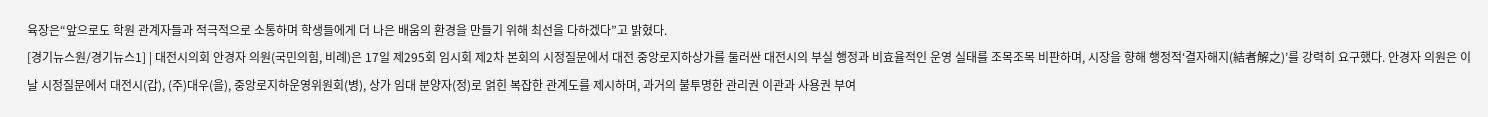육장은“앞으로도 학원 관계자들과 적극적으로 소통하며 학생들에게 더 나은 배움의 환경을 만들기 위해 최선을 다하겠다”고 밝혔다.
[경기뉴스원/경기뉴스1] | 대전시의회 안경자 의원(국민의힘, 비례)은 17일 제295회 임시회 제2차 본회의 시정질문에서 대전 중앙로지하상가를 둘러싼 대전시의 부실 행정과 비효율적인 운영 실태를 조목조목 비판하며, 시장을 향해 행정적‘결자해지(結者解之)’를 강력히 요구했다. 안경자 의원은 이날 시정질문에서 대전시(갑), (주)대우(을), 중앙로지하운영위원회(병), 상가 임대 분양자(정)로 얽힌 복잡한 관계도를 제시하며, 과거의 불투명한 관리권 이관과 사용권 부여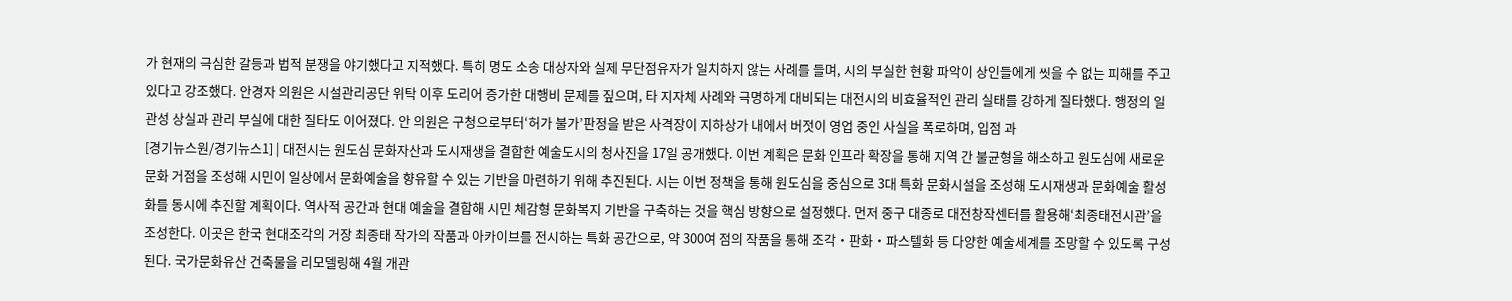가 현재의 극심한 갈등과 법적 분쟁을 야기했다고 지적했다. 특히 명도 소송 대상자와 실제 무단점유자가 일치하지 않는 사례를 들며, 시의 부실한 현황 파악이 상인들에게 씻을 수 없는 피해를 주고 있다고 강조했다. 안경자 의원은 시설관리공단 위탁 이후 도리어 증가한 대행비 문제를 짚으며, 타 지자체 사례와 극명하게 대비되는 대전시의 비효율적인 관리 실태를 강하게 질타했다. 행정의 일관성 상실과 관리 부실에 대한 질타도 이어졌다. 안 의원은 구청으로부터‘허가 불가’판정을 받은 사격장이 지하상가 내에서 버젓이 영업 중인 사실을 폭로하며, 입점 과
[경기뉴스원/경기뉴스1] | 대전시는 원도심 문화자산과 도시재생을 결합한 예술도시의 청사진을 17일 공개했다. 이번 계획은 문화 인프라 확장을 통해 지역 간 불균형을 해소하고 원도심에 새로운 문화 거점을 조성해 시민이 일상에서 문화예술을 향유할 수 있는 기반을 마련하기 위해 추진된다. 시는 이번 정책을 통해 원도심을 중심으로 3대 특화 문화시설을 조성해 도시재생과 문화예술 활성화를 동시에 추진할 계획이다. 역사적 공간과 현대 예술을 결합해 시민 체감형 문화복지 기반을 구축하는 것을 핵심 방향으로 설정했다. 먼저 중구 대종로 대전창작센터를 활용해‘최종태전시관’을 조성한다. 이곳은 한국 현대조각의 거장 최종태 작가의 작품과 아카이브를 전시하는 특화 공간으로, 약 300여 점의 작품을 통해 조각・판화・파스텔화 등 다양한 예술세계를 조망할 수 있도록 구성된다. 국가문화유산 건축물을 리모델링해 4월 개관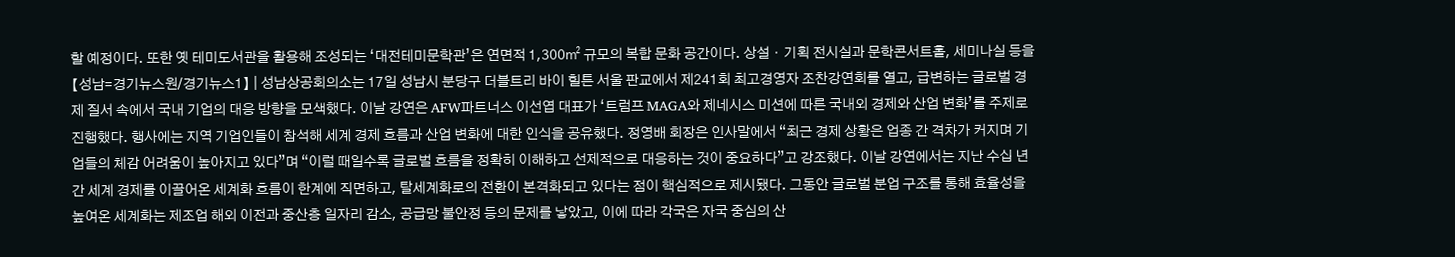할 예정이다. 또한 옛 테미도서관을 활용해 조성되는 ‘대전테미문학관’은 연면적 1,300㎡ 규모의 복합 문화 공간이다. 상설・기획 전시실과 문학콘서트홀, 세미나실 등을
【성남=경기뉴스원/경기뉴스1】 | 성남상공회의소는 17일 성남시 분당구 더블트리 바이 힐튼 서울 판교에서 제241회 최고경영자 조찬강연회를 열고, 급변하는 글로벌 경제 질서 속에서 국내 기업의 대응 방향을 모색했다. 이날 강연은 AFW파트너스 이선엽 대표가 ‘트럼프 MAGA와 제네시스 미션에 따른 국내외 경제와 산업 변화’를 주제로 진행했다. 행사에는 지역 기업인들이 참석해 세계 경제 흐름과 산업 변화에 대한 인식을 공유했다. 정영배 회장은 인사말에서 “최근 경제 상황은 업종 간 격차가 커지며 기업들의 체감 어려움이 높아지고 있다”며 “이럴 때일수록 글로벌 흐름을 정확히 이해하고 선제적으로 대응하는 것이 중요하다”고 강조했다. 이날 강연에서는 지난 수십 년간 세계 경제를 이끌어온 세계화 흐름이 한계에 직면하고, 탈세계화로의 전환이 본격화되고 있다는 점이 핵심적으로 제시됐다. 그동안 글로벌 분업 구조를 통해 효율성을 높여온 세계화는 제조업 해외 이전과 중산층 일자리 감소, 공급망 불안정 등의 문제를 낳았고, 이에 따라 각국은 자국 중심의 산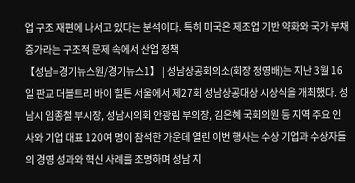업 구조 재편에 나서고 있다는 분석이다. 특히 미국은 제조업 기반 약화와 국가 부채 증가라는 구조적 문제 속에서 산업 정책
【성남=경기뉴스원/경기뉴스1】 | 성남상공회의소(회장 정영배)는 지난 3월 16일 판교 더블트리 바이 힐튼 서울에서 제27회 성남상공대상 시상식을 개최했다. 성남시 임종철 부시장, 성남시의회 안광림 부의장, 김은혜 국회의원 등 지역 주요 인사와 기업 대표 120여 명이 참석한 가운데 열린 이번 행사는 수상 기업과 수상자들의 경영 성과와 혁신 사례를 조명하며 성남 지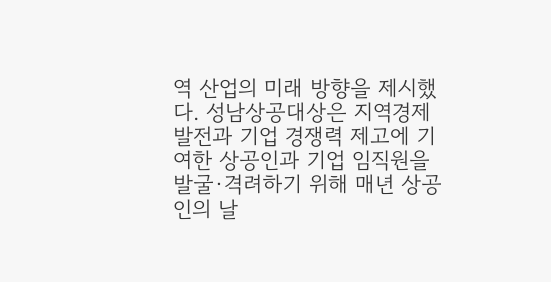역 산업의 미래 방향을 제시했다. 성남상공대상은 지역경제 발전과 기업 경쟁력 제고에 기여한 상공인과 기업 임직원을 발굴·격려하기 위해 매년 상공인의 날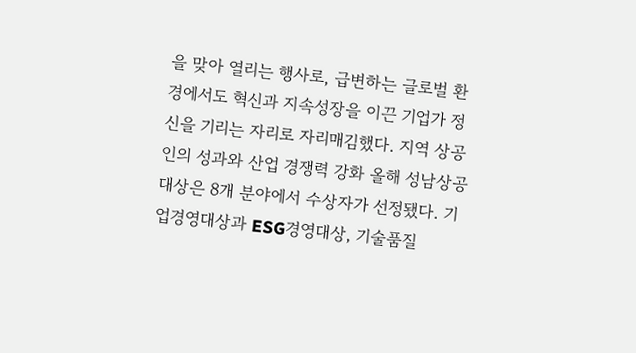을 맞아 열리는 행사로, 급변하는 글로벌 환경에서도 혁신과 지속성장을 이끈 기업가 정신을 기리는 자리로 자리매김했다. 지역 상공인의 성과와 산업 경쟁력 강화 올해 성남상공대상은 8개 분야에서 수상자가 선정됐다. 기업경영대상과 ESG경영대상, 기술품질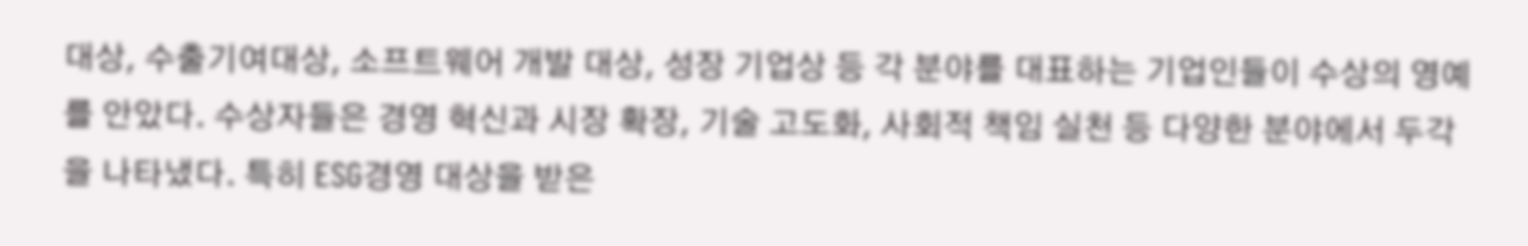대상, 수출기여대상, 소프트웨어 개발 대상, 성장 기업상 등 각 분야를 대표하는 기업인들이 수상의 영예를 안았다. 수상자들은 경영 혁신과 시장 확장, 기술 고도화, 사회적 책임 실천 등 다양한 분야에서 두각을 나타냈다. 특히 ESG경영 대상을 받은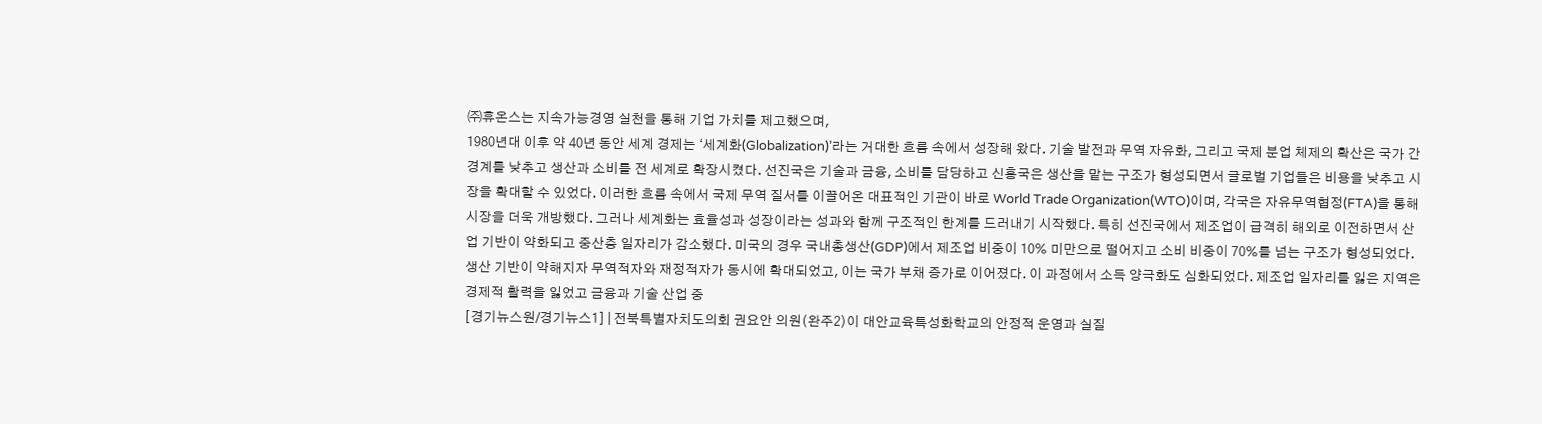㈜휴온스는 지속가능경영 실천을 통해 기업 가치를 제고했으며,
1980년대 이후 약 40년 동안 세계 경제는 ‘세계화(Globalization)’라는 거대한 흐름 속에서 성장해 왔다. 기술 발전과 무역 자유화, 그리고 국제 분업 체제의 확산은 국가 간 경계를 낮추고 생산과 소비를 전 세계로 확장시켰다. 선진국은 기술과 금융, 소비를 담당하고 신흥국은 생산을 맡는 구조가 형성되면서 글로벌 기업들은 비용을 낮추고 시장을 확대할 수 있었다. 이러한 흐름 속에서 국제 무역 질서를 이끌어온 대표적인 기관이 바로 World Trade Organization(WTO)이며, 각국은 자유무역협정(FTA)을 통해 시장을 더욱 개방했다. 그러나 세계화는 효율성과 성장이라는 성과와 함께 구조적인 한계를 드러내기 시작했다. 특히 선진국에서 제조업이 급격히 해외로 이전하면서 산업 기반이 약화되고 중산층 일자리가 감소했다. 미국의 경우 국내총생산(GDP)에서 제조업 비중이 10% 미만으로 떨어지고 소비 비중이 70%를 넘는 구조가 형성되었다. 생산 기반이 약해지자 무역적자와 재정적자가 동시에 확대되었고, 이는 국가 부채 증가로 이어졌다. 이 과정에서 소득 양극화도 심화되었다. 제조업 일자리를 잃은 지역은 경제적 활력을 잃었고 금융과 기술 산업 중
[경기뉴스원/경기뉴스1] | 전북특별자치도의회 권요안 의원(완주2)이 대안교육특성화학교의 안정적 운영과 실질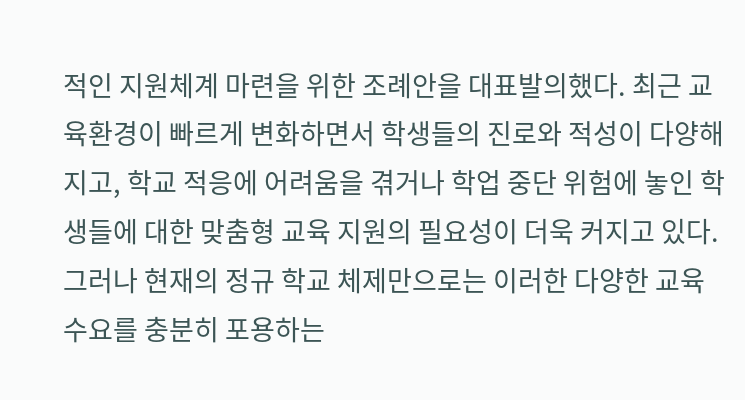적인 지원체계 마련을 위한 조례안을 대표발의했다. 최근 교육환경이 빠르게 변화하면서 학생들의 진로와 적성이 다양해지고, 학교 적응에 어려움을 겪거나 학업 중단 위험에 놓인 학생들에 대한 맞춤형 교육 지원의 필요성이 더욱 커지고 있다. 그러나 현재의 정규 학교 체제만으로는 이러한 다양한 교육 수요를 충분히 포용하는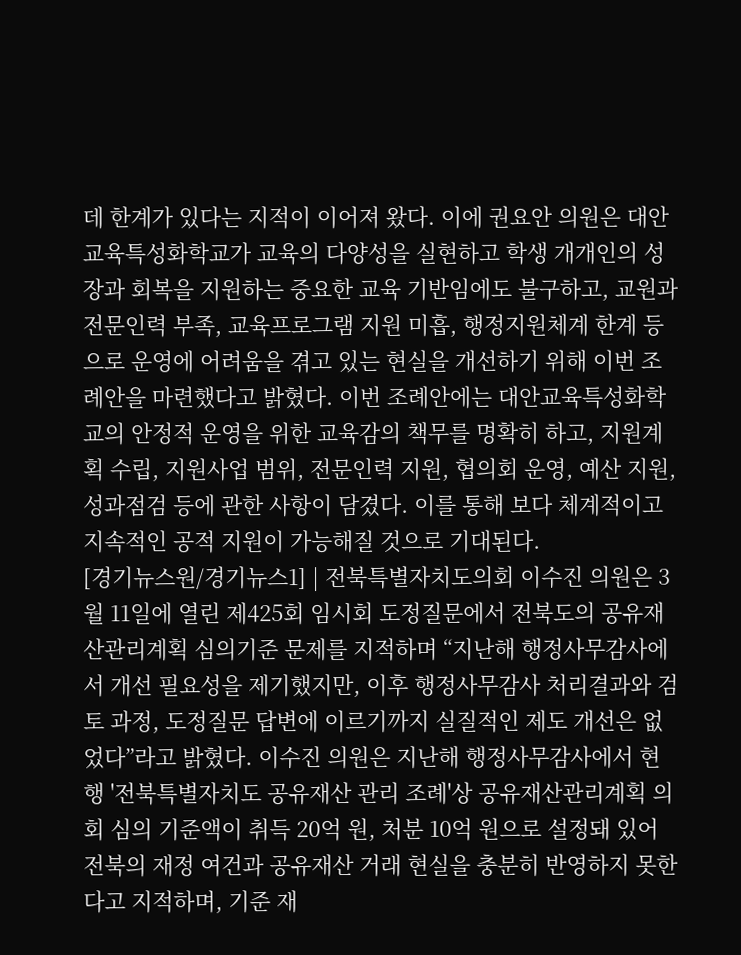데 한계가 있다는 지적이 이어져 왔다. 이에 권요안 의원은 대안교육특성화학교가 교육의 다양성을 실현하고 학생 개개인의 성장과 회복을 지원하는 중요한 교육 기반임에도 불구하고, 교원과 전문인력 부족, 교육프로그램 지원 미흡, 행정지원체계 한계 등으로 운영에 어려움을 겪고 있는 현실을 개선하기 위해 이번 조례안을 마련했다고 밝혔다. 이번 조례안에는 대안교육특성화학교의 안정적 운영을 위한 교육감의 책무를 명확히 하고, 지원계획 수립, 지원사업 범위, 전문인력 지원, 협의회 운영, 예산 지원, 성과점검 등에 관한 사항이 담겼다. 이를 통해 보다 체계적이고 지속적인 공적 지원이 가능해질 것으로 기대된다.
[경기뉴스원/경기뉴스1] | 전북특별자치도의회 이수진 의원은 3월 11일에 열린 제425회 임시회 도정질문에서 전북도의 공유재산관리계획 심의기준 문제를 지적하며 “지난해 행정사무감사에서 개선 필요성을 제기했지만, 이후 행정사무감사 처리결과와 검토 과정, 도정질문 답변에 이르기까지 실질적인 제도 개선은 없었다”라고 밝혔다. 이수진 의원은 지난해 행정사무감사에서 현행 '전북특별자치도 공유재산 관리 조례'상 공유재산관리계획 의회 심의 기준액이 취득 20억 원, 처분 10억 원으로 설정돼 있어 전북의 재정 여건과 공유재산 거래 현실을 충분히 반영하지 못한다고 지적하며, 기준 재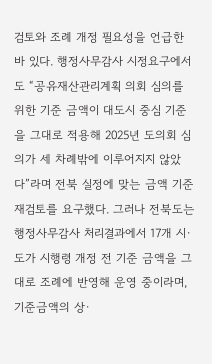검토와 조례 개정 필요성을 언급한 바 있다. 행정사무감사 시정요구에서도 “공유재산관리계획 의회 심의를 위한 기준 금액이 대도시 중심 기준을 그대로 적용해 2025년 도의회 심의가 세 차례밖에 이루어지지 않았다”라며 전북 실정에 맞는 금액 기준 재검토를 요구했다. 그러나 전북도는 행정사무감사 처리결과에서 17개 시·도가 시행령 개정 전 기준 금액을 그대로 조례에 반영해 운영 중이라며, 기준금액의 상·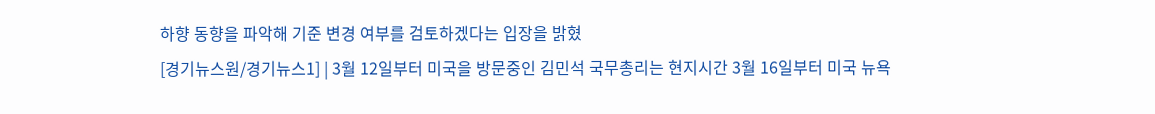하향 동향을 파악해 기준 변경 여부를 검토하겠다는 입장을 밝혔
[경기뉴스원/경기뉴스1] | 3월 12일부터 미국을 방문중인 김민석 국무총리는 현지시간 3월 16일부터 미국 뉴욕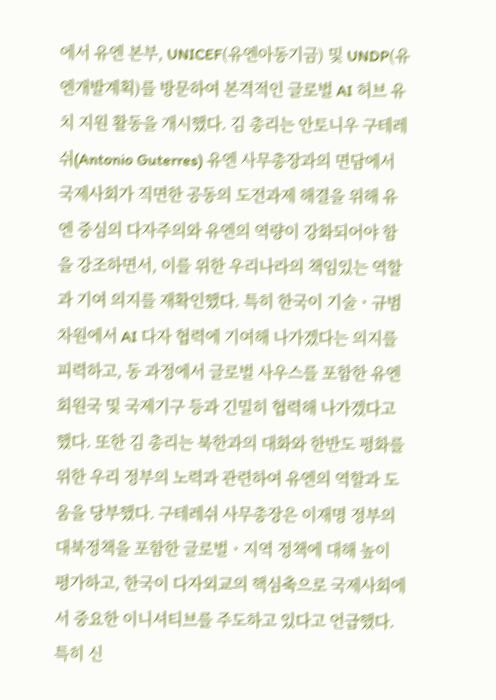에서 유엔 본부, UNICEF(유엔아동기금) 및 UNDP(유엔개발계획)를 방문하여 본격적인 글로벌 AI 허브 유치 지원 활동을 개시했다. 김 총리는 안토니우 구테레쉬(Antonio Guterres) 유엔 사무총장과의 면담에서 국제사회가 직면한 공동의 도전과제 해결을 위해 유엔 중심의 다자주의와 유엔의 역량이 강화되어야 함을 강조하면서, 이를 위한 우리나라의 책임있는 역할과 기여 의지를 재확인했다. 특히 한국이 기술ㆍ규범 차원에서 AI 다자 협력에 기여해 나가겠다는 의지를 피력하고, 동 과정에서 글로벌 사우스를 포함한 유엔 회원국 및 국제기구 등과 긴밀히 협력해 나가겠다고 했다. 또한 김 총리는 북한과의 대화와 한반도 평화를 위한 우리 정부의 노력과 관련하여 유엔의 역할과 도움을 당부했다. 구테레쉬 사무총장은 이재명 정부의 대북정책을 포함한 글로벌ㆍ지역 정책에 대해 높이 평가하고, 한국이 다자외교의 핵심축으로 국제사회에서 중요한 이니셔티브를 주도하고 있다고 언급했다. 특히 신